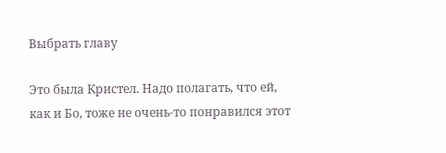Выбрать главу

Это была Кристел. Надо полагать, что ей, как и Бо, тоже не очень-то понравился этот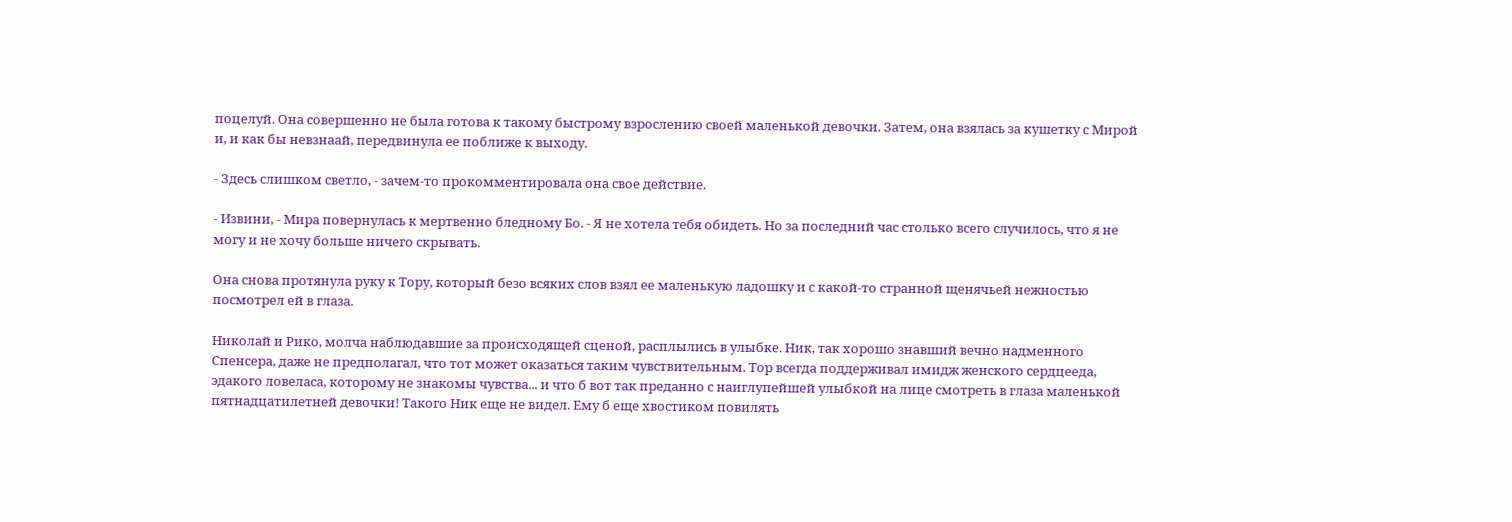поцелуй. Она совершенно не была готова к такому быстрому взрослению своей маленькой девочки. Затем, она взялась за кушетку с Мирой и, и как бы невзнаай, передвинула ее поближе к выходу.

- Здесь слишком светло, - зачем-то прокомментировала она свое действие.

- Извини, - Мира повернулась к мертвенно бледному Бо. - Я не хотела тебя обидеть. Но за последний час столько всего случилось, что я не могу и не хочу больше ничего скрывать.

Она снова протянула руку к Тору, который безо всяких слов взял ее маленькую ладошку и с какой-то странной щенячьей нежностью посмотрел ей в глаза.

Николай и Рико, молча наблюдавшие за происходящей сценой, расплылись в улыбке. Ник, так хорошо знавший вечно надменного Спенсера, даже не предполагал, что тот может оказаться таким чувствительным. Тор всегда поддерживал имидж женского сердцееда, эдакого ловеласа, которому не знакомы чувства... и что б вот так преданно с наиглупейшей улыбкой на лице смотреть в глаза маленькой пятнадцатилетней девочки! Такого Ник еще не видел. Ему б еще хвостиком повилять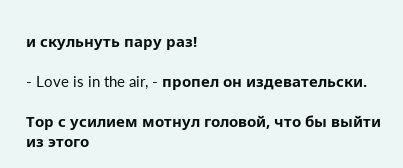и скульнуть пару раз!

- Love is in the air, - пропел он издевательски.

Тор с усилием мотнул головой, что бы выйти из этого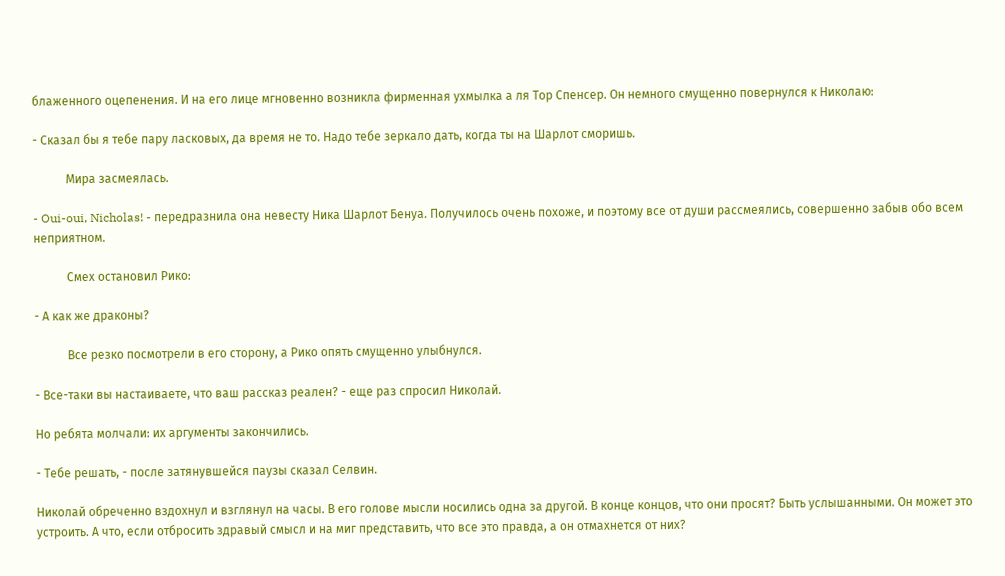блаженного оцепенения. И на его лице мгновенно возникла фирменная ухмылка а ля Тор Спенсер. Он немного смущенно повернулся к Николаю:

- Сказал бы я тебе пару ласковых, да время не то. Надо тебе зеркало дать, когда ты на Шарлот сморишь.

           Мира засмеялась.

- Oui-oui, Nicholas! - передразнила она невесту Ника Шарлот Бенуа. Получилось очень похоже, и поэтому все от души рассмеялись, совершенно забыв обо всем неприятном.

           Смех остановил Рико:

- А как же драконы?

           Все резко посмотрели в его сторону, а Рико опять смущенно улыбнулся.

- Все-таки вы настаиваете, что ваш рассказ реален? - еще раз спросил Николай.

Но ребята молчали: их аргументы закончились.

- Тебе решать, - после затянувшейся паузы сказал Селвин.

Николай обреченно вздохнул и взглянул на часы. В его голове мысли носились одна за другой. В конце концов, что они просят? Быть услышанными. Он может это устроить. А что, если отбросить здравый смысл и на миг представить, что все это правда, а он отмахнется от них?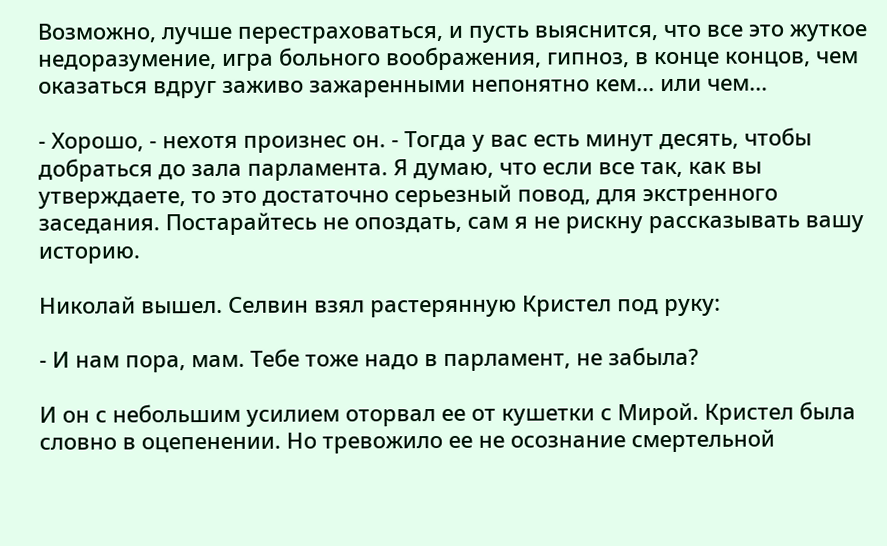Возможно, лучше перестраховаться, и пусть выяснится, что все это жуткое недоразумение, игра больного воображения, гипноз, в конце концов, чем оказаться вдруг заживо зажаренными непонятно кем... или чем...

- Хорошо, - нехотя произнес он. - Тогда у вас есть минут десять, чтобы добраться до зала парламента. Я думаю, что если все так, как вы утверждаете, то это достаточно серьезный повод, для экстренного заседания. Постарайтесь не опоздать, сам я не рискну рассказывать вашу историю.

Николай вышел. Селвин взял растерянную Кристел под руку:

- И нам пора, мам. Тебе тоже надо в парламент, не забыла?

И он с небольшим усилием оторвал ее от кушетки с Мирой. Кристел была словно в оцепенении. Но тревожило ее не осознание смертельной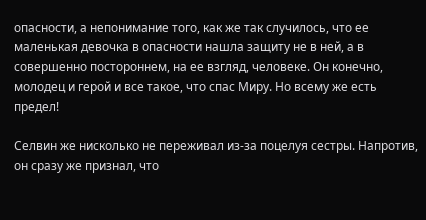опасности, а непонимание того, как же так случилось, что ее маленькая девочка в опасности нашла защиту не в ней, а в совершенно постороннем, на ее взгляд, человеке. Он конечно, молодец и герой и все такое, что спас Миру. Но всему же есть предел!

Селвин же нисколько не переживал из-за поцелуя сестры. Напротив, он сразу же признал, что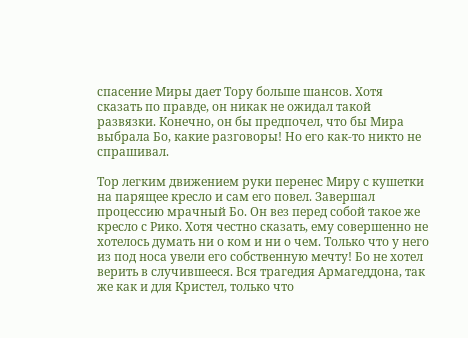спасение Миры дает Тору больше шансов. Хотя сказать по правде, он никак не ожидал такой развязки. Конечно, он бы предпочел, что бы Мира выбрала Бо, какие разговоры! Но его как-то никто не спрашивал.

Тор легким движением руки перенес Миру с кушетки на парящее кресло и сам его повел. Завершал процессию мрачный Бо. Он вез перед собой такое же кресло с Рико. Хотя честно сказать, ему совершенно не хотелось думать ни о ком и ни о чем. Только что у него из под носа увели его собственную мечту! Бо не хотел верить в случившееся. Вся трагедия Армагеддона, так же как и для Кристел, только что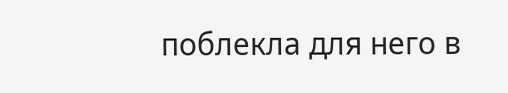поблекла для него в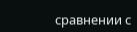сравнении с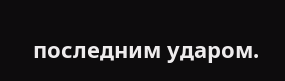последним ударом.